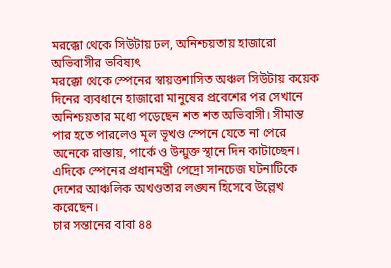মরক্কো থেকে সিউটায় ঢল, অনিশ্চয়তায় হাজারো অভিবাসীর ভবিষ্যৎ
মরক্কো থেকে স্পেনের স্বায়ত্তশাসিত অঞ্চল সিউটায় কয়েক দিনের ব্যবধানে হাজারো মানুষের প্রবেশের পর সেখানে অনিশ্চয়তার মধ্যে পড়েছেন শত শত অভিবাসী। সীমান্ত পার হতে পারলেও মূল ভূখণ্ড স্পেনে যেতে না পেরে অনেকে রাস্তায়, পার্কে ও উন্মুক্ত স্থানে দিন কাটাচ্ছেন। এদিকে স্পেনের প্রধানমন্ত্রী পেদ্রো সানচেজ ঘটনাটিকে দেশের আঞ্চলিক অখণ্ডতার লঙ্ঘন হিসেবে উল্লেখ করেছেন।
চার সন্তানের বাবা ৪৪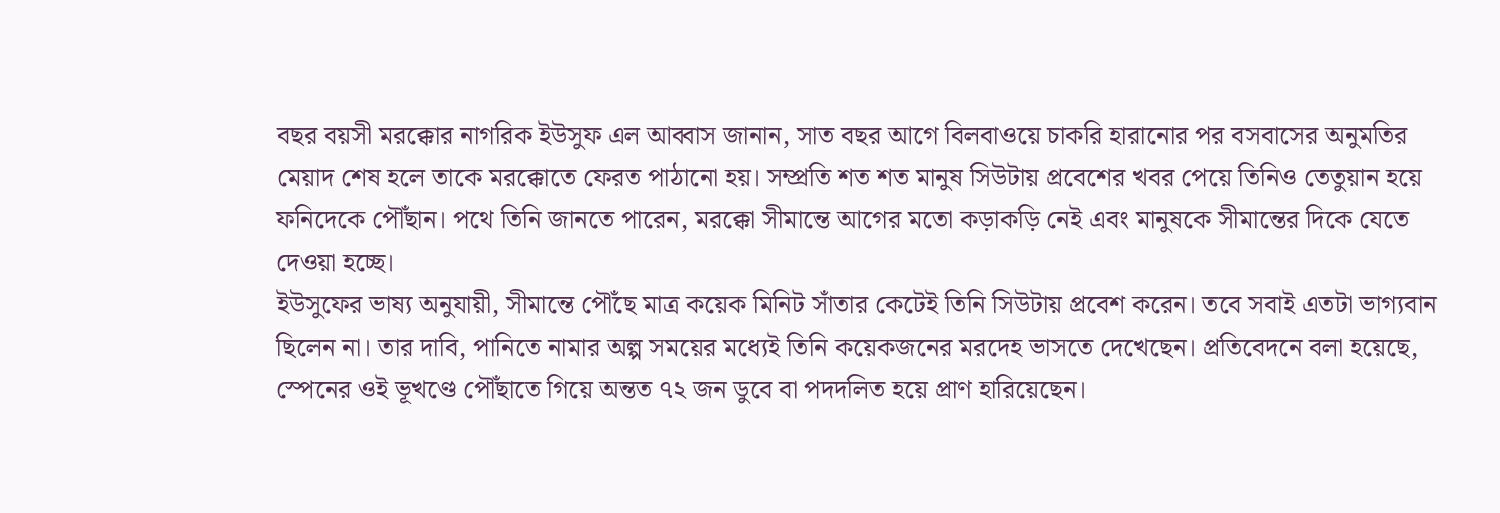বছর বয়সী মরক্কোর নাগরিক ইউসুফ এল আব্বাস জানান, সাত বছর আগে বিলবাওয়ে চাকরি হারানোর পর বসবাসের অনুমতির মেয়াদ শেষ হলে তাকে মরক্কোতে ফেরত পাঠানো হয়। সম্প্রতি শত শত মানুষ সিউটায় প্রবেশের খবর পেয়ে তিনিও তেতুয়ান হয়ে ফনিদেকে পৌঁছান। পথে তিনি জানতে পারেন, মরক্কো সীমান্তে আগের মতো কড়াকড়ি নেই এবং মানুষকে সীমান্তের দিকে যেতে দেওয়া হচ্ছে।
ইউসুফের ভাষ্য অনুযায়ী, সীমান্তে পৌঁছে মাত্র কয়েক মিনিট সাঁতার কেটেই তিনি সিউটায় প্রবেশ করেন। তবে সবাই এতটা ভাগ্যবান ছিলেন না। তার দাবি, পানিতে নামার অল্প সময়ের মধ্যেই তিনি কয়েকজনের মরদেহ ভাসতে দেখেছেন। প্রতিবেদনে বলা হয়েছে, স্পেনের ওই ভূখণ্ডে পৌঁছাতে গিয়ে অন্তত ৭২ জন ডুবে বা পদদলিত হয়ে প্রাণ হারিয়েছেন।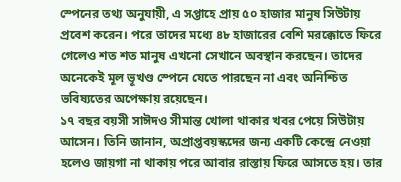স্পেনের তথ্য অনুযায়ী, এ সপ্তাহে প্রায় ৫০ হাজার মানুষ সিউটায় প্রবেশ করেন। পরে তাদের মধ্যে ৪৮ হাজারের বেশি মরক্কোতে ফিরে গেলেও শত শত মানুষ এখনো সেখানে অবস্থান করছেন। তাদের অনেকেই মূল ভূখণ্ড স্পেনে যেতে পারছেন না এবং অনিশ্চিত ভবিষ্যতের অপেক্ষায় রয়েছেন।
১৭ বছর বয়সী সাঈদও সীমান্ত খোলা থাকার খবর পেয়ে সিউটায় আসেন। তিনি জানান, অপ্রাপ্তবয়স্কদের জন্য একটি কেন্দ্রে নেওয়া হলেও জায়গা না থাকায় পরে আবার রাস্তায় ফিরে আসতে হয়। তার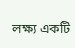লক্ষ্য একটি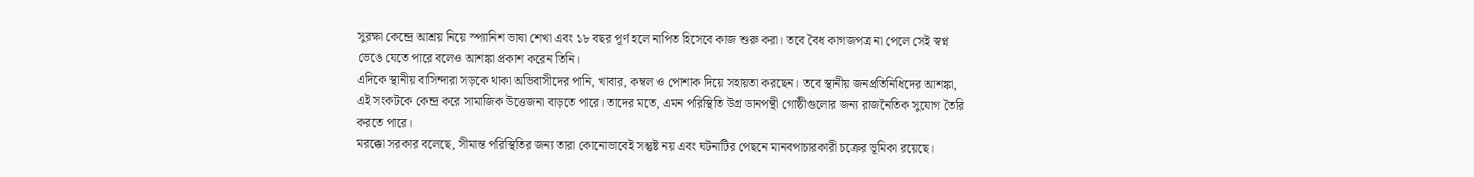সুরক্ষা কেন্দ্রে আশ্রয় নিয়ে স্প্যানিশ ভাষা শেখা এবং ১৮ বছর পূর্ণ হলে নাপিত হিসেবে কাজ শুরু করা। তবে বৈধ কাগজপত্র না পেলে সেই স্বপ্ন ভেঙে যেতে পারে বলেও আশঙ্কা প্রকাশ করেন তিনি।
এদিকে স্থানীয় বাসিন্দারা সড়কে থাকা অভিবাসীদের পানি, খাবার, কম্বল ও পোশাক দিয়ে সহায়তা করছেন। তবে স্থানীয় জনপ্রতিনিধিদের আশঙ্কা, এই সংকটকে কেন্দ্র করে সামাজিক উত্তেজনা বাড়তে পারে। তাদের মতে, এমন পরিস্থিতি উগ্র ডানপন্থী গোষ্ঠীগুলোর জন্য রাজনৈতিক সুযোগ তৈরি করতে পারে।
মরক্কো সরকার বলেছে, সীমান্ত পরিস্থিতির জন্য তারা কোনোভাবেই সন্তুষ্ট নয় এবং ঘটনাটির পেছনে মানবপাচারকারী চক্রের ভূমিকা রয়েছে।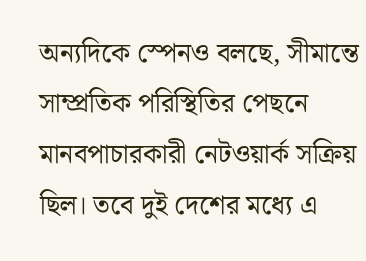অন্যদিকে স্পেনও বলছে, সীমান্তে সাম্প্রতিক পরিস্থিতির পেছনে মানবপাচারকারী নেটওয়ার্ক সক্রিয় ছিল। তবে দুই দেশের মধ্যে এ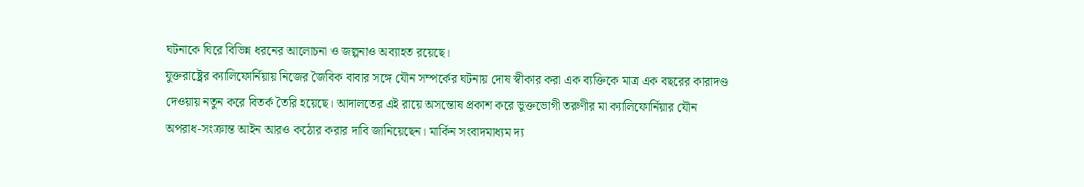ঘটনাকে ঘিরে বিভিন্ন ধরনের আলোচনা ও জল্পনাও অব্যাহত রয়েছে।
যুক্তরাষ্ট্রের ক্যালিফোর্নিয়ায় নিজের জৈবিক বাবার সঙ্গে যৌন সম্পর্কের ঘটনায় দোষ স্বীকার করা এক ব্যক্তিকে মাত্র এক বছরের কারাদণ্ড দেওয়ায় নতুন করে বিতর্ক তৈরি হয়েছে। আদালতের এই রায়ে অসন্তোষ প্রকাশ করে ভুক্তভোগী তরুণীর মা ক্যালিফোর্নিয়ার যৌন অপরাধ-সংক্রান্ত আইন আরও কঠোর করার দাবি জানিয়েছেন। মার্কিন সংবাদমাধ্যম দ্য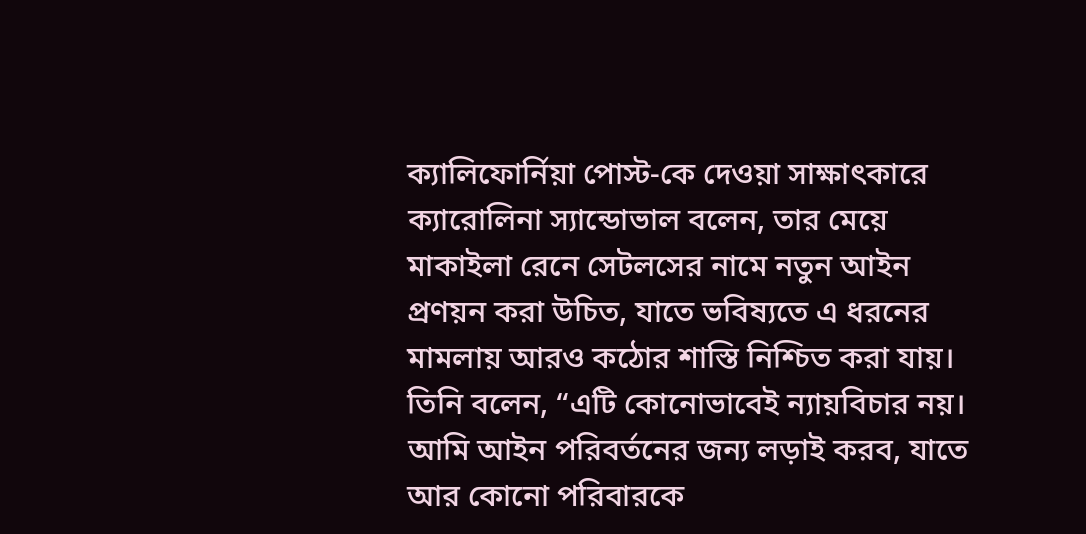ক্যালিফোর্নিয়া পোস্ট-কে দেওয়া সাক্ষাৎকারে ক্যারোলিনা স্যান্ডোভাল বলেন, তার মেয়ে মাকাইলা রেনে সেটলসের নামে নতুন আইন প্রণয়ন করা উচিত, যাতে ভবিষ্যতে এ ধরনের মামলায় আরও কঠোর শাস্তি নিশ্চিত করা যায়। তিনি বলেন, “এটি কোনোভাবেই ন্যায়বিচার নয়। আমি আইন পরিবর্তনের জন্য লড়াই করব, যাতে আর কোনো পরিবারকে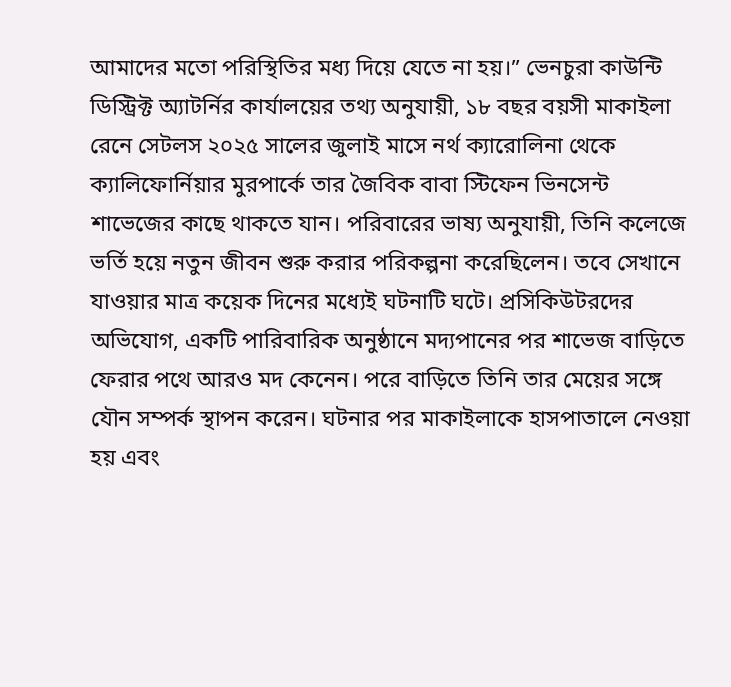আমাদের মতো পরিস্থিতির মধ্য দিয়ে যেতে না হয়।” ভেনচুরা কাউন্টি ডিস্ট্রিক্ট অ্যাটর্নির কার্যালয়ের তথ্য অনুযায়ী, ১৮ বছর বয়সী মাকাইলা রেনে সেটলস ২০২৫ সালের জুলাই মাসে নর্থ ক্যারোলিনা থেকে ক্যালিফোর্নিয়ার মুরপার্কে তার জৈবিক বাবা স্টিফেন ভিনসেন্ট শাভেজের কাছে থাকতে যান। পরিবারের ভাষ্য অনুযায়ী, তিনি কলেজে ভর্তি হয়ে নতুন জীবন শুরু করার পরিকল্পনা করেছিলেন। তবে সেখানে যাওয়ার মাত্র কয়েক দিনের মধ্যেই ঘটনাটি ঘটে। প্রসিকিউটরদের অভিযোগ, একটি পারিবারিক অনুষ্ঠানে মদ্যপানের পর শাভেজ বাড়িতে ফেরার পথে আরও মদ কেনেন। পরে বাড়িতে তিনি তার মেয়ের সঙ্গে যৌন সম্পর্ক স্থাপন করেন। ঘটনার পর মাকাইলাকে হাসপাতালে নেওয়া হয় এবং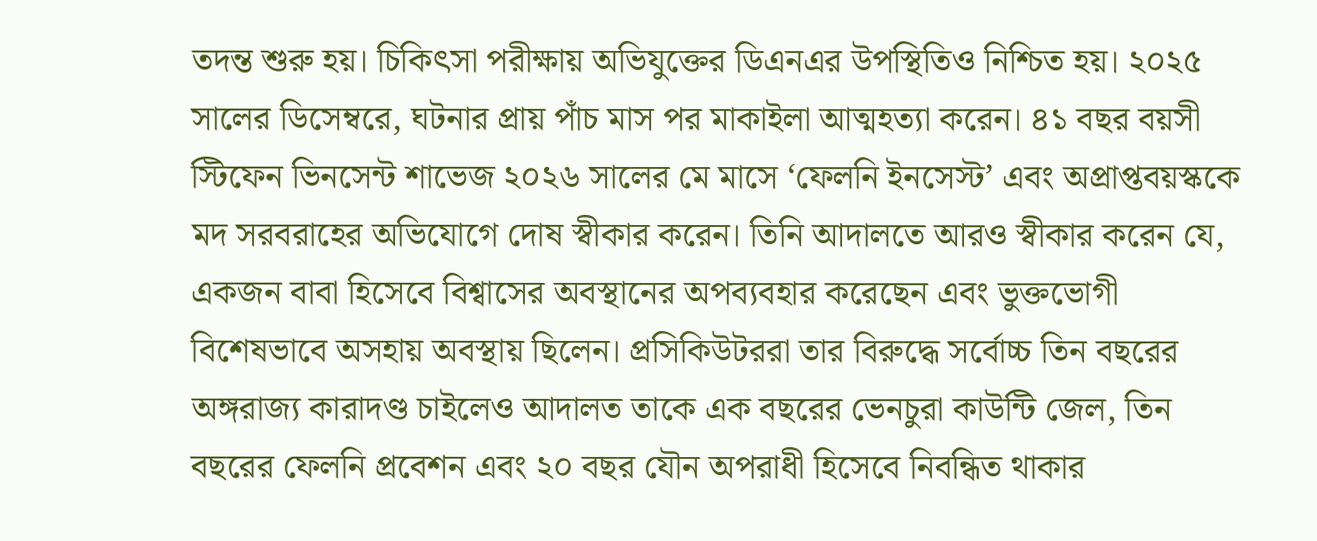তদন্ত শুরু হয়। চিকিৎসা পরীক্ষায় অভিযুক্তের ডিএনএর উপস্থিতিও নিশ্চিত হয়। ২০২৫ সালের ডিসেম্বরে, ঘটনার প্রায় পাঁচ মাস পর মাকাইলা আত্মহত্যা করেন। ৪১ বছর বয়সী স্টিফেন ভিনসেন্ট শাভেজ ২০২৬ সালের মে মাসে ‘ফেলনি ইনসেস্ট’ এবং অপ্রাপ্তবয়স্ককে মদ সরবরাহের অভিযোগে দোষ স্বীকার করেন। তিনি আদালতে আরও স্বীকার করেন যে, একজন বাবা হিসেবে বিশ্বাসের অবস্থানের অপব্যবহার করেছেন এবং ভুক্তভোগী বিশেষভাবে অসহায় অবস্থায় ছিলেন। প্রসিকিউটররা তার বিরুদ্ধে সর্বোচ্চ তিন বছরের অঙ্গরাজ্য কারাদণ্ড চাইলেও আদালত তাকে এক বছরের ভেনচুরা কাউন্টি জেল, তিন বছরের ফেলনি প্রবেশন এবং ২০ বছর যৌন অপরাধী হিসেবে নিবন্ধিত থাকার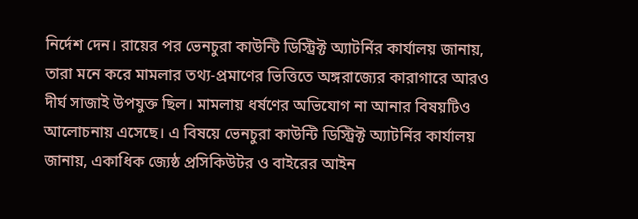নির্দেশ দেন। রায়ের পর ভেনচুরা কাউন্টি ডিস্ট্রিক্ট অ্যাটর্নির কার্যালয় জানায়, তারা মনে করে মামলার তথ্য-প্রমাণের ভিত্তিতে অঙ্গরাজ্যের কারাগারে আরও দীর্ঘ সাজাই উপযুক্ত ছিল। মামলায় ধর্ষণের অভিযোগ না আনার বিষয়টিও আলোচনায় এসেছে। এ বিষয়ে ভেনচুরা কাউন্টি ডিস্ট্রিক্ট অ্যাটর্নির কার্যালয় জানায়, একাধিক জ্যেষ্ঠ প্রসিকিউটর ও বাইরের আইন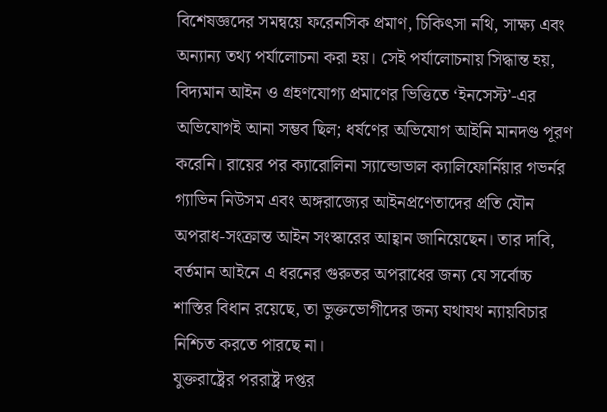বিশেষজ্ঞদের সমন্বয়ে ফরেনসিক প্রমাণ, চিকিৎসা নথি, সাক্ষ্য এবং অন্যান্য তথ্য পর্যালোচনা করা হয়। সেই পর্যালোচনায় সিদ্ধান্ত হয়, বিদ্যমান আইন ও গ্রহণযোগ্য প্রমাণের ভিত্তিতে ‘ইনসেস্ট’-এর অভিযোগই আনা সম্ভব ছিল; ধর্ষণের অভিযোগ আইনি মানদণ্ড পূরণ করেনি। রায়ের পর ক্যারোলিনা স্যান্ডোভাল ক্যালিফোর্নিয়ার গভর্নর গ্যাভিন নিউসম এবং অঙ্গরাজ্যের আইনপ্রণেতাদের প্রতি যৌন অপরাধ-সংক্রান্ত আইন সংস্কারের আহ্বান জানিয়েছেন। তার দাবি, বর্তমান আইনে এ ধরনের গুরুতর অপরাধের জন্য যে সর্বোচ্চ শাস্তির বিধান রয়েছে, তা ভুক্তভোগীদের জন্য যথাযথ ন্যায়বিচার নিশ্চিত করতে পারছে না।
যুক্তরাষ্ট্রের পররাষ্ট্র দপ্তর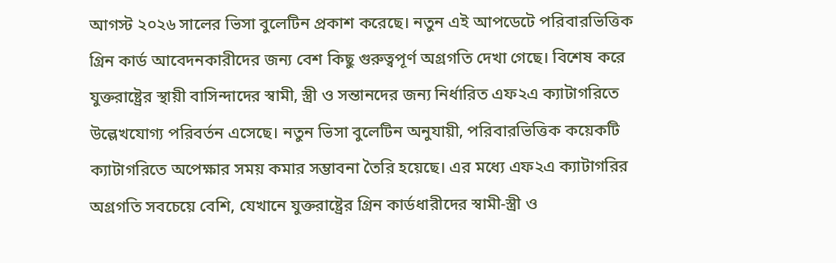আগস্ট ২০২৬ সালের ভিসা বুলেটিন প্রকাশ করেছে। নতুন এই আপডেটে পরিবারভিত্তিক গ্রিন কার্ড আবেদনকারীদের জন্য বেশ কিছু গুরুত্বপূর্ণ অগ্রগতি দেখা গেছে। বিশেষ করে যুক্তরাষ্ট্রের স্থায়ী বাসিন্দাদের স্বামী, স্ত্রী ও সন্তানদের জন্য নির্ধারিত এফ২এ ক্যাটাগরিতে উল্লেখযোগ্য পরিবর্তন এসেছে। নতুন ভিসা বুলেটিন অনুযায়ী, পরিবারভিত্তিক কয়েকটি ক্যাটাগরিতে অপেক্ষার সময় কমার সম্ভাবনা তৈরি হয়েছে। এর মধ্যে এফ২এ ক্যাটাগরির অগ্রগতি সবচেয়ে বেশি, যেখানে যুক্তরাষ্ট্রের গ্রিন কার্ডধারীদের স্বামী-স্ত্রী ও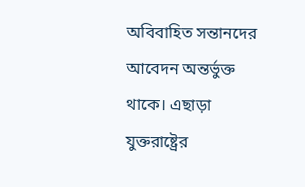অবিবাহিত সন্তানদের আবেদন অন্তর্ভুক্ত থাকে। এছাড়া যুক্তরাষ্ট্রের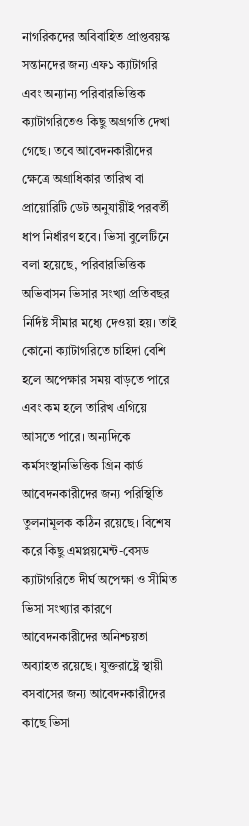নাগরিকদের অবিবাহিত প্রাপ্তবয়স্ক সন্তানদের জন্য এফ১ ক্যাটাগরি এবং অন্যান্য পরিবারভিত্তিক ক্যাটাগরিতেও কিছু অগ্রগতি দেখা গেছে। তবে আবেদনকারীদের ক্ষেত্রে অগ্রাধিকার তারিখ বা প্রায়োরিটি ডেট অনুযায়ীই পরবর্তী ধাপ নির্ধারণ হবে। ভিসা বুলেটিনে বলা হয়েছে, পরিবারভিত্তিক অভিবাসন ভিসার সংখ্যা প্রতিবছর নির্দিষ্ট সীমার মধ্যে দেওয়া হয়। তাই কোনো ক্যাটাগরিতে চাহিদা বেশি হলে অপেক্ষার সময় বাড়তে পারে এবং কম হলে তারিখ এগিয়ে আসতে পারে। অন্যদিকে কর্মসংস্থানভিত্তিক গ্রিন কার্ড আবেদনকারীদের জন্য পরিস্থিতি তুলনামূলক কঠিন রয়েছে। বিশেষ করে কিছু এমপ্লয়মেন্ট-বেসড ক্যাটাগরিতে দীর্ঘ অপেক্ষা ও সীমিত ভিসা সংখ্যার কারণে আবেদনকারীদের অনিশ্চয়তা অব্যাহত রয়েছে। যুক্তরাষ্ট্রে স্থায়ী বসবাসের জন্য আবেদনকারীদের কাছে ভিসা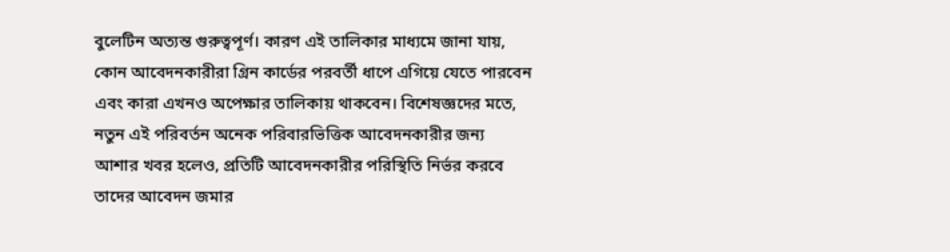বুলেটিন অত্যন্ত গুরুত্বপূর্ণ। কারণ এই তালিকার মাধ্যমে জানা যায়, কোন আবেদনকারীরা গ্রিন কার্ডের পরবর্তী ধাপে এগিয়ে যেতে পারবেন এবং কারা এখনও অপেক্ষার তালিকায় থাকবেন। বিশেষজ্ঞদের মতে, নতুন এই পরিবর্তন অনেক পরিবারভিত্তিক আবেদনকারীর জন্য আশার খবর হলেও, প্রতিটি আবেদনকারীর পরিস্থিতি নির্ভর করবে তাদের আবেদন জমার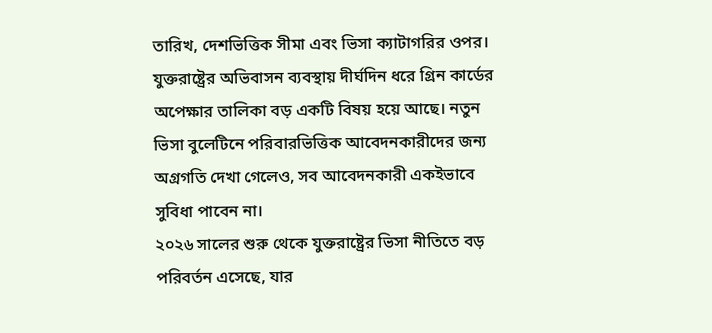তারিখ, দেশভিত্তিক সীমা এবং ভিসা ক্যাটাগরির ওপর। যুক্তরাষ্ট্রের অভিবাসন ব্যবস্থায় দীর্ঘদিন ধরে গ্রিন কার্ডের অপেক্ষার তালিকা বড় একটি বিষয় হয়ে আছে। নতুন ভিসা বুলেটিনে পরিবারভিত্তিক আবেদনকারীদের জন্য অগ্রগতি দেখা গেলেও, সব আবেদনকারী একইভাবে সুবিধা পাবেন না।
২০২৬ সালের শুরু থেকে যুক্তরাষ্ট্রের ভিসা নীতিতে বড় পরিবর্তন এসেছে, যার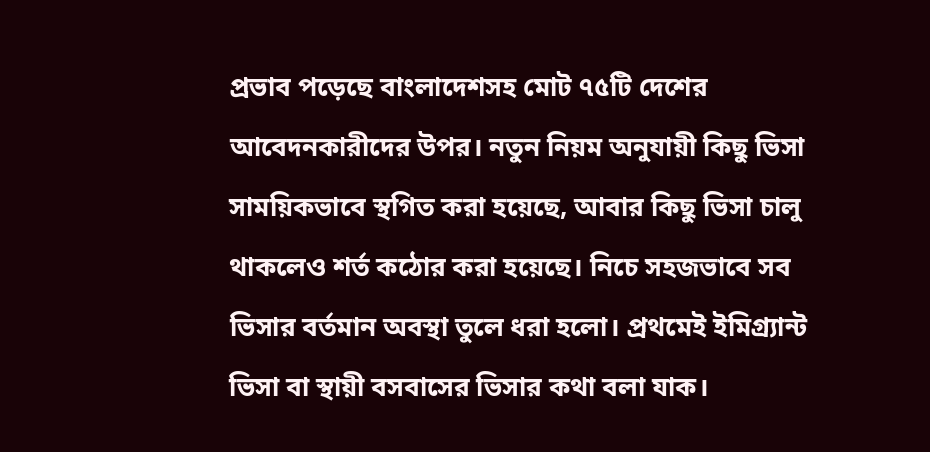প্রভাব পড়েছে বাংলাদেশসহ মোট ৭৫টি দেশের আবেদনকারীদের উপর। নতুন নিয়ম অনুযায়ী কিছু ভিসা সাময়িকভাবে স্থগিত করা হয়েছে, আবার কিছু ভিসা চালু থাকলেও শর্ত কঠোর করা হয়েছে। নিচে সহজভাবে সব ভিসার বর্তমান অবস্থা তুলে ধরা হলো। প্রথমেই ইমিগ্র্যান্ট ভিসা বা স্থায়ী বসবাসের ভিসার কথা বলা যাক।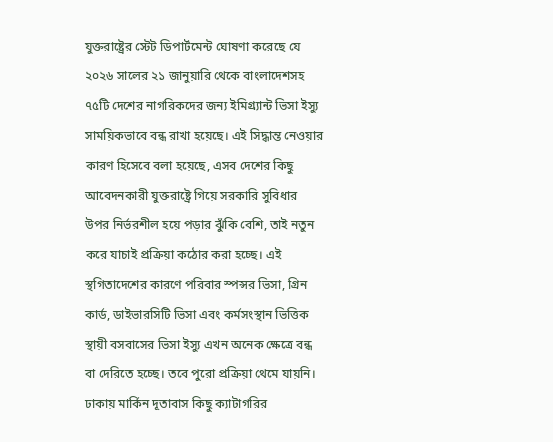যুক্তরাষ্ট্রের স্টেট ডিপার্টমেন্ট ঘোষণা করেছে যে ২০২৬ সালের ২১ জানুয়ারি থেকে বাংলাদেশসহ ৭৫টি দেশের নাগরিকদের জন্য ইমিগ্র্যান্ট ভিসা ইস্যু সাময়িকভাবে বন্ধ রাখা হয়েছে। এই সিদ্ধান্ত নেওয়ার কারণ হিসেবে বলা হয়েছে, এসব দেশের কিছু আবেদনকারী যুক্তরাষ্ট্রে গিয়ে সরকারি সুবিধার উপর নির্ভরশীল হয়ে পড়ার ঝুঁকি বেশি, তাই নতুন করে যাচাই প্রক্রিয়া কঠোর করা হচ্ছে। এই স্থগিতাদেশের কারণে পরিবার স্পন্সর ভিসা, গ্রিন কার্ড, ডাইভারসিটি ভিসা এবং কর্মসংস্থান ভিত্তিক স্থায়ী বসবাসের ভিসা ইস্যু এখন অনেক ক্ষেত্রে বন্ধ বা দেরিতে হচ্ছে। তবে পুরো প্রক্রিয়া থেমে যায়নি। ঢাকায় মার্কিন দূতাবাস কিছু ক্যাটাগরির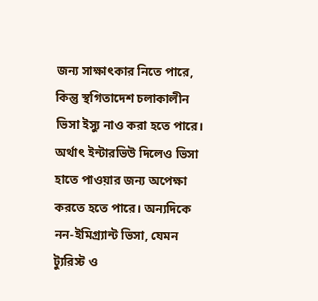জন্য সাক্ষাৎকার নিতে পারে, কিন্তু স্থগিতাদেশ চলাকালীন ভিসা ইস্যু নাও করা হতে পারে। অর্থাৎ ইন্টারভিউ দিলেও ভিসা হাতে পাওয়ার জন্য অপেক্ষা করতে হতে পারে। অন্যদিকে নন-ইমিগ্র্যান্ট ভিসা, যেমন ট্যুরিস্ট ও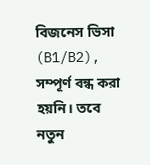বিজনেস ভিসা (B1/B2), সম্পূর্ণ বন্ধ করা হয়নি। তবে নতুন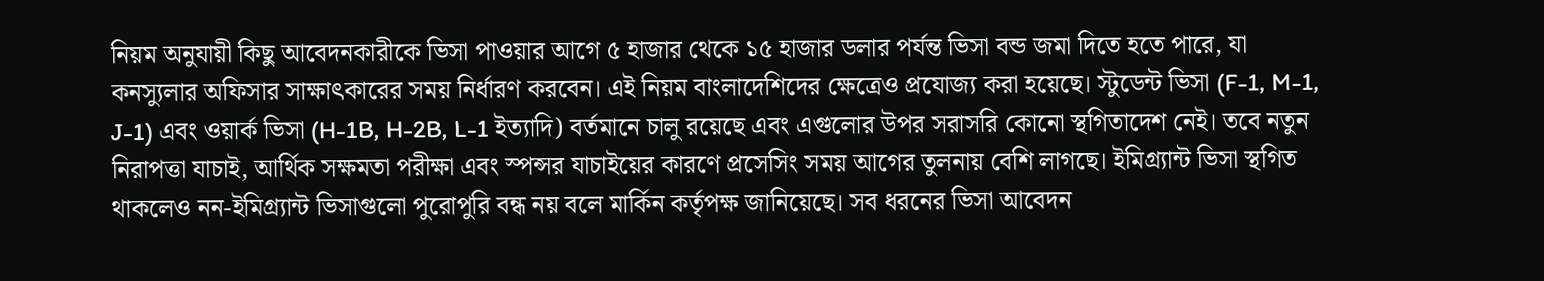নিয়ম অনুযায়ী কিছু আবেদনকারীকে ভিসা পাওয়ার আগে ৫ হাজার থেকে ১৫ হাজার ডলার পর্যন্ত ভিসা বন্ড জমা দিতে হতে পারে, যা কনস্যুলার অফিসার সাক্ষাৎকারের সময় নির্ধারণ করবেন। এই নিয়ম বাংলাদেশিদের ক্ষেত্রেও প্রযোজ্য করা হয়েছে। স্টুডেন্ট ভিসা (F-1, M-1, J-1) এবং ওয়ার্ক ভিসা (H-1B, H-2B, L-1 ইত্যাদি) বর্তমানে চালু রয়েছে এবং এগুলোর উপর সরাসরি কোনো স্থগিতাদেশ নেই। তবে নতুন নিরাপত্তা যাচাই, আর্থিক সক্ষমতা পরীক্ষা এবং স্পন্সর যাচাইয়ের কারণে প্রসেসিং সময় আগের তুলনায় বেশি লাগছে। ইমিগ্র্যান্ট ভিসা স্থগিত থাকলেও নন-ইমিগ্র্যান্ট ভিসাগুলো পুরোপুরি বন্ধ নয় বলে মার্কিন কর্তৃপক্ষ জানিয়েছে। সব ধরনের ভিসা আবেদন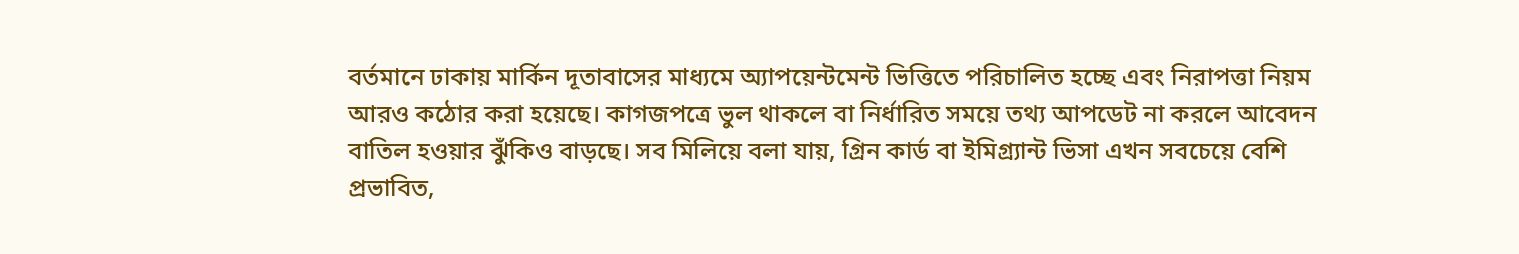বর্তমানে ঢাকায় মার্কিন দূতাবাসের মাধ্যমে অ্যাপয়েন্টমেন্ট ভিত্তিতে পরিচালিত হচ্ছে এবং নিরাপত্তা নিয়ম আরও কঠোর করা হয়েছে। কাগজপত্রে ভুল থাকলে বা নির্ধারিত সময়ে তথ্য আপডেট না করলে আবেদন বাতিল হওয়ার ঝুঁকিও বাড়ছে। সব মিলিয়ে বলা যায়, গ্রিন কার্ড বা ইমিগ্র্যান্ট ভিসা এখন সবচেয়ে বেশি প্রভাবিত,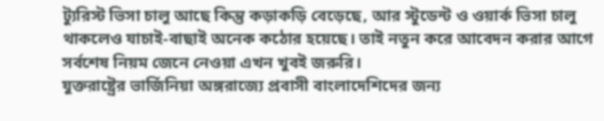ট্যুরিস্ট ভিসা চালু আছে কিন্তু কড়াকড়ি বেড়েছে, আর স্টুডেন্ট ও ওয়ার্ক ভিসা চালু থাকলেও যাচাই-বাছাই অনেক কঠোর হয়েছে। তাই নতুন করে আবেদন করার আগে সর্বশেষ নিয়ম জেনে নেওয়া এখন খুবই জরুরি।
যুক্তরাষ্ট্রের ভার্জিনিয়া অঙ্গরাজ্যে প্রবাসী বাংলাদেশিদের জন্য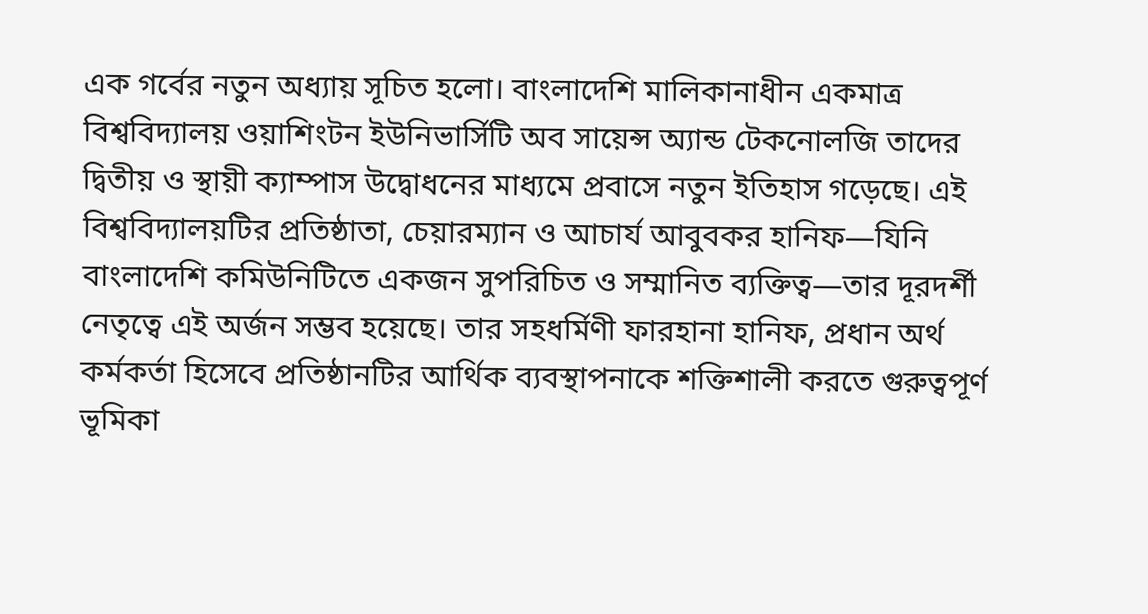এক গর্বের নতুন অধ্যায় সূচিত হলো। বাংলাদেশি মালিকানাধীন একমাত্র বিশ্ববিদ্যালয় ওয়াশিংটন ইউনিভার্সিটি অব সায়েন্স অ্যান্ড টেকনোলজি তাদের দ্বিতীয় ও স্থায়ী ক্যাম্পাস উদ্বোধনের মাধ্যমে প্রবাসে নতুন ইতিহাস গড়েছে। এই বিশ্ববিদ্যালয়টির প্রতিষ্ঠাতা, চেয়ারম্যান ও আচার্য আবুবকর হানিফ—যিনি বাংলাদেশি কমিউনিটিতে একজন সুপরিচিত ও সম্মানিত ব্যক্তিত্ব—তার দূরদর্শী নেতৃত্বে এই অর্জন সম্ভব হয়েছে। তার সহধর্মিণী ফারহানা হানিফ, প্রধান অর্থ কর্মকর্তা হিসেবে প্রতিষ্ঠানটির আর্থিক ব্যবস্থাপনাকে শক্তিশালী করতে গুরুত্বপূর্ণ ভূমিকা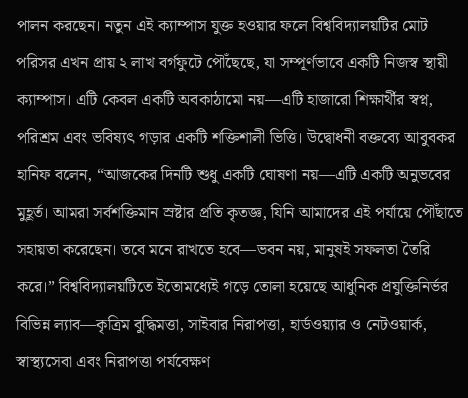পালন করছেন। নতুন এই ক্যাম্পাস যুক্ত হওয়ার ফলে বিশ্ববিদ্যালয়টির মোট পরিসর এখন প্রায় ২ লাখ বর্গফুটে পৌঁছেছে, যা সম্পূর্ণভাবে একটি নিজস্ব স্থায়ী ক্যাম্পাস। এটি কেবল একটি অবকাঠামো নয়—এটি হাজারো শিক্ষার্থীর স্বপ্ন, পরিশ্রম এবং ভবিষ্যৎ গড়ার একটি শক্তিশালী ভিত্তি। উদ্বোধনী বক্তব্যে আবুবকর হানিফ বলেন, “আজকের দিনটি শুধু একটি ঘোষণা নয়—এটি একটি অনুভবের মুহূর্ত। আমরা সর্বশক্তিমান স্রষ্টার প্রতি কৃতজ্ঞ, যিনি আমাদের এই পর্যায়ে পৌঁছাতে সহায়তা করেছেন। তবে মনে রাখতে হবে—ভবন নয়, মানুষই সফলতা তৈরি করে।” বিশ্ববিদ্যালয়টিতে ইতোমধ্যেই গড়ে তোলা হয়েছে আধুনিক প্রযুক্তিনির্ভর বিভিন্ন ল্যাব—কৃত্রিম বুদ্ধিমত্তা, সাইবার নিরাপত্তা, হার্ডওয়্যার ও নেটওয়ার্ক, স্বাস্থ্যসেবা এবং নিরাপত্তা পর্যবেক্ষণ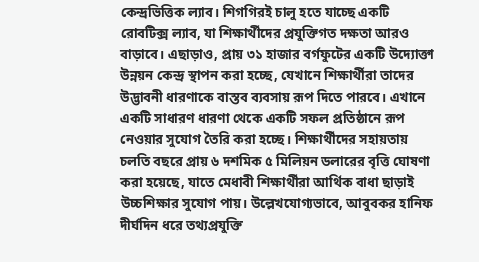কেন্দ্রভিত্তিক ল্যাব। শিগগিরই চালু হতে যাচ্ছে একটি রোবটিক্স ল্যাব, যা শিক্ষার্থীদের প্রযুক্তিগত দক্ষতা আরও বাড়াবে। এছাড়াও, প্রায় ৩১ হাজার বর্গফুটের একটি উদ্যোক্তা উন্নয়ন কেন্দ্র স্থাপন করা হচ্ছে, যেখানে শিক্ষার্থীরা তাদের উদ্ভাবনী ধারণাকে বাস্তব ব্যবসায় রূপ দিতে পারবে। এখানে একটি সাধারণ ধারণা থেকে একটি সফল প্রতিষ্ঠানে রূপ নেওয়ার সুযোগ তৈরি করা হচ্ছে। শিক্ষার্থীদের সহায়তায় চলতি বছরে প্রায় ৬ দশমিক ৫ মিলিয়ন ডলারের বৃত্তি ঘোষণা করা হয়েছে, যাতে মেধাবী শিক্ষার্থীরা আর্থিক বাধা ছাড়াই উচ্চশিক্ষার সুযোগ পায়। উল্লেখযোগ্যভাবে, আবুবকর হানিফ দীর্ঘদিন ধরে তথ্যপ্রযুক্তি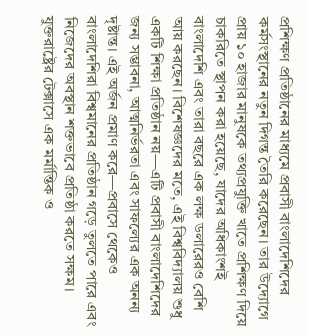প্রশিক্ষণ প্রতিষ্ঠানের মাধ্যমে প্রবাসী বাংলাদেশিদের কর্মসংস্থানের নতুন দিগন্ত তৈরি করেছেন। তার উদ্যোগে প্রায় ১০ হাজার মানুষকে তথ্যপ্রযুক্তি খাতে প্রশিক্ষণ দিয়ে চাকরিতে স্থাপন করা হয়েছে, যাদের অধিকাংশই বাংলাদেশি এবং তারা বছরে এক লক্ষ ডলারেরও বেশি আয় করছেন। বিশেষজ্ঞদের মতে, এই বিশ্ববিদ্যালয় শুধু একটি শিক্ষা প্রতিষ্ঠান নয়—এটি প্রবাসী বাংলাদেশিদের জন্য সম্ভাবনা, আত্মনির্ভরতা এবং সাফল্যের এক অনন্য দৃষ্টান্ত। এই অর্জন প্রমাণ করে—প্রবাসে থেকেও বাংলাদেশিরা বিশ্বমানের প্রতিষ্ঠান গড়ে তুলতে পারে এবং নিজেদের অবস্থান শক্তভাবে প্রতিষ্ঠা করতে সক্ষম।
যুক্তরাষ্ট্রের টেক্সাসে এক মর্মান্তিক ও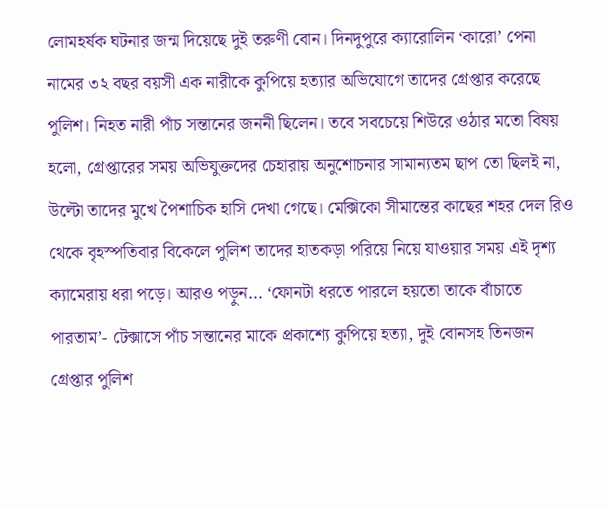লোমহর্ষক ঘটনার জন্ম দিয়েছে দুই তরুণী বোন। দিনদুপুরে ক্যারোলিন ‘কারো’ পেনা নামের ৩২ বছর বয়সী এক নারীকে কুপিয়ে হত্যার অভিযোগে তাদের গ্রেপ্তার করেছে পুলিশ। নিহত নারী পাঁচ সন্তানের জননী ছিলেন। তবে সবচেয়ে শিউরে ওঠার মতো বিষয় হলো, গ্রেপ্তারের সময় অভিযুক্তদের চেহারায় অনুশোচনার সামান্যতম ছাপ তো ছিলই না, উল্টো তাদের মুখে পৈশাচিক হাসি দেখা গেছে। মেক্সিকো সীমান্তের কাছের শহর দেল রিও থেকে বৃহস্পতিবার বিকেলে পুলিশ তাদের হাতকড়া পরিয়ে নিয়ে যাওয়ার সময় এই দৃশ্য ক্যামেরায় ধরা পড়ে। আরও পড়ুন... ‘ফোনটা ধরতে পারলে হয়তো তাকে বাঁচাতে পারতাম’- টেক্সাসে পাঁচ সন্তানের মাকে প্রকাশ্যে কুপিয়ে হত্যা, দুই বোনসহ তিনজন গ্রেপ্তার পুলিশ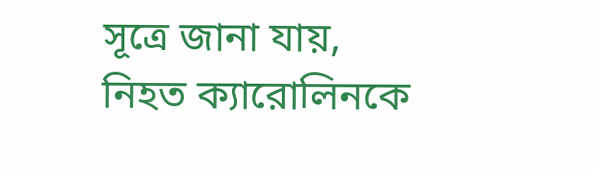সূত্রে জানা যায়, নিহত ক্যারোলিনকে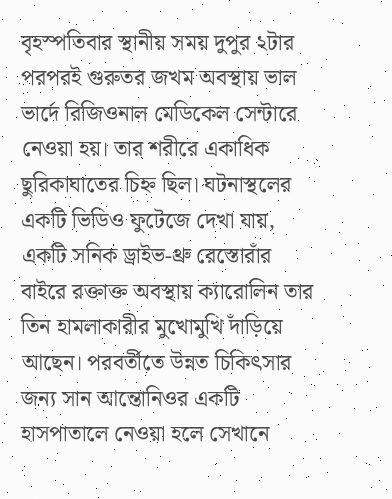বৃহস্পতিবার স্থানীয় সময় দুপুর ২টার পরপরই গুরুতর জখম অবস্থায় ভাল ভার্দে রিজিওনাল মেডিকেল সেন্টারে নেওয়া হয়। তার শরীরে একাধিক ছুরিকাঘাতের চিহ্ন ছিল। ঘটনাস্থলের একটি ভিডিও ফুটেজে দেখা যায়, একটি সনিক ড্রাইভ-থ্রু রেস্তোরাঁর বাইরে রক্তাক্ত অবস্থায় ক্যারোলিন তার তিন হামলাকারীর মুখোমুখি দাঁড়িয়ে আছেন। পরবর্তীতে উন্নত চিকিৎসার জন্য সান আন্তোনিওর একটি হাসপাতালে নেওয়া হলে সেখানে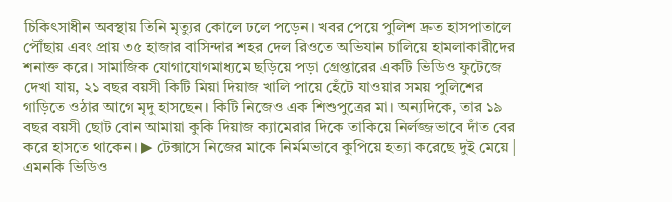চিকিৎসাধীন অবস্থায় তিনি মৃত্যুর কোলে ঢলে পড়েন। খবর পেয়ে পুলিশ দ্রুত হাসপাতালে পৌঁছায় এবং প্রায় ৩৫ হাজার বাসিন্দার শহর দেল রিওতে অভিযান চালিয়ে হামলাকারীদের শনাক্ত করে। সামাজিক যোগাযোগমাধ্যমে ছড়িয়ে পড়া গ্রেপ্তারের একটি ভিডিও ফুটেজে দেখা যায়, ২১ বছর বয়সী কিটি মিয়া দিয়াজ খালি পায়ে হেঁটে যাওয়ার সময় পুলিশের গাড়িতে ওঠার আগে মৃদু হাসছেন। কিটি নিজেও এক শিশুপুত্রের মা। অন্যদিকে, তার ১৯ বছর বয়সী ছোট বোন আমায়া কুকি দিয়াজ ক্যামেরার দিকে তাকিয়ে নির্লজ্জভাবে দাঁত বের করে হাসতে থাকেন। ▶ টেক্সাসে নিজের মাকে নির্মমভাবে কুপিয়ে হত্যা করেছে দুই মেয়ে | এমনকি ভিডিও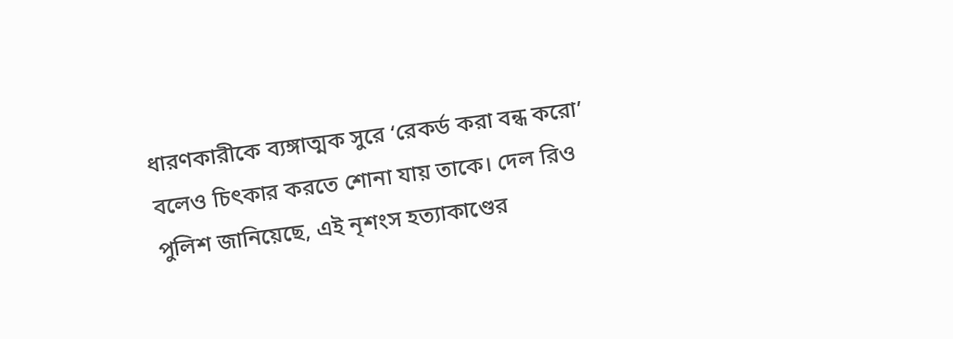ধারণকারীকে ব্যঙ্গাত্মক সুরে ‘রেকর্ড করা বন্ধ করো’ বলেও চিৎকার করতে শোনা যায় তাকে। দেল রিও পুলিশ জানিয়েছে, এই নৃশংস হত্যাকাণ্ডের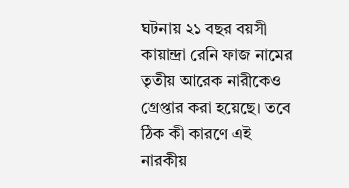ঘটনায় ২১ বছর বয়সী কায়ান্দ্রা রেনি ফাজ নামের তৃতীয় আরেক নারীকেও গ্রেপ্তার করা হয়েছে। তবে ঠিক কী কারণে এই নারকীয়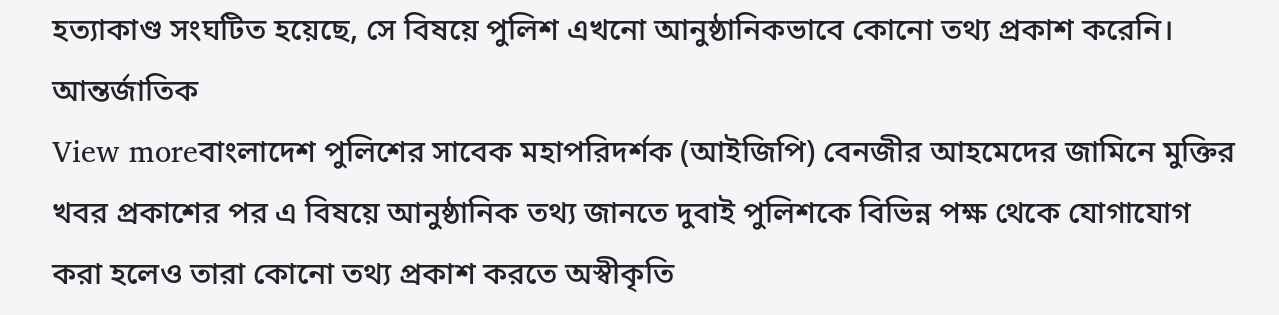হত্যাকাণ্ড সংঘটিত হয়েছে, সে বিষয়ে পুলিশ এখনো আনুষ্ঠানিকভাবে কোনো তথ্য প্রকাশ করেনি।
আন্তর্জাতিক
View moreবাংলাদেশ পুলিশের সাবেক মহাপরিদর্শক (আইজিপি) বেনজীর আহমেদের জামিনে মুক্তির খবর প্রকাশের পর এ বিষয়ে আনুষ্ঠানিক তথ্য জানতে দুবাই পুলিশকে বিভিন্ন পক্ষ থেকে যোগাযোগ করা হলেও তারা কোনো তথ্য প্রকাশ করতে অস্বীকৃতি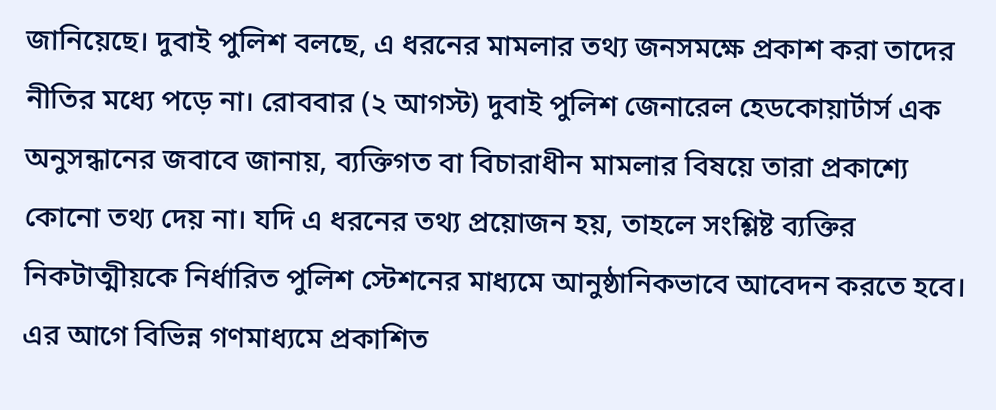জানিয়েছে। দুবাই পুলিশ বলছে, এ ধরনের মামলার তথ্য জনসমক্ষে প্রকাশ করা তাদের নীতির মধ্যে পড়ে না। রোববার (২ আগস্ট) দুবাই পুলিশ জেনারেল হেডকোয়ার্টার্স এক অনুসন্ধানের জবাবে জানায়, ব্যক্তিগত বা বিচারাধীন মামলার বিষয়ে তারা প্রকাশ্যে কোনো তথ্য দেয় না। যদি এ ধরনের তথ্য প্রয়োজন হয়, তাহলে সংশ্লিষ্ট ব্যক্তির নিকটাত্মীয়কে নির্ধারিত পুলিশ স্টেশনের মাধ্যমে আনুষ্ঠানিকভাবে আবেদন করতে হবে। এর আগে বিভিন্ন গণমাধ্যমে প্রকাশিত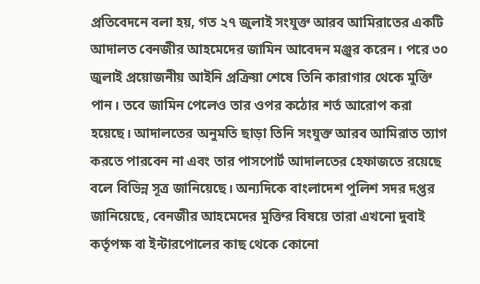প্রতিবেদনে বলা হয়, গত ২৭ জুলাই সংযুক্ত আরব আমিরাতের একটি আদালত বেনজীর আহমেদের জামিন আবেদন মঞ্জুর করেন। পরে ৩০ জুলাই প্রয়োজনীয় আইনি প্রক্রিয়া শেষে তিনি কারাগার থেকে মুক্তি পান। তবে জামিন পেলেও তার ওপর কঠোর শর্ত আরোপ করা হয়েছে। আদালতের অনুমতি ছাড়া তিনি সংযুক্ত আরব আমিরাত ত্যাগ করতে পারবেন না এবং তার পাসপোর্ট আদালতের হেফাজতে রয়েছে বলে বিভিন্ন সূত্র জানিয়েছে। অন্যদিকে বাংলাদেশ পুলিশ সদর দপ্তর জানিয়েছে, বেনজীর আহমেদের মুক্তির বিষয়ে তারা এখনো দুবাই কর্তৃপক্ষ বা ইন্টারপোলের কাছ থেকে কোনো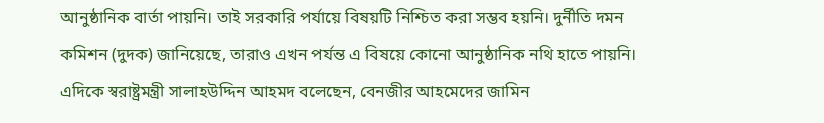আনুষ্ঠানিক বার্তা পায়নি। তাই সরকারি পর্যায়ে বিষয়টি নিশ্চিত করা সম্ভব হয়নি। দুর্নীতি দমন কমিশন (দুদক) জানিয়েছে, তারাও এখন পর্যন্ত এ বিষয়ে কোনো আনুষ্ঠানিক নথি হাতে পায়নি। এদিকে স্বরাষ্ট্রমন্ত্রী সালাহউদ্দিন আহমদ বলেছেন, বেনজীর আহমেদের জামিন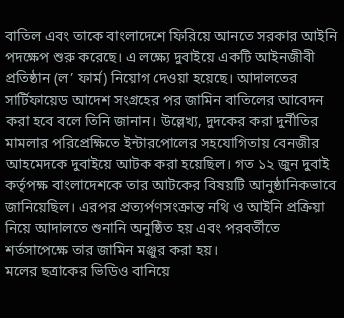বাতিল এবং তাকে বাংলাদেশে ফিরিয়ে আনতে সরকার আইনি পদক্ষেপ শুরু করেছে। এ লক্ষ্যে দুবাইয়ে একটি আইনজীবী প্রতিষ্ঠান (ল’ ফার্ম) নিয়োগ দেওয়া হয়েছে। আদালতের সার্টিফায়েড আদেশ সংগ্রহের পর জামিন বাতিলের আবেদন করা হবে বলে তিনি জানান। উল্লেখ্য, দুদকের করা দুর্নীতির মামলার পরিপ্রেক্ষিতে ইন্টারপোলের সহযোগিতায় বেনজীর আহমেদকে দুবাইয়ে আটক করা হয়েছিল। গত ১২ জুন দুবাই কর্তৃপক্ষ বাংলাদেশকে তার আটকের বিষয়টি আনুষ্ঠানিকভাবে জানিয়েছিল। এরপর প্রত্যর্পণসংক্রান্ত নথি ও আইনি প্রক্রিয়া নিয়ে আদালতে শুনানি অনুষ্ঠিত হয় এবং পরবর্তীতে শর্তসাপেক্ষে তার জামিন মঞ্জুর করা হয়।
মলের ছত্রাকের ভিডিও বানিয়ে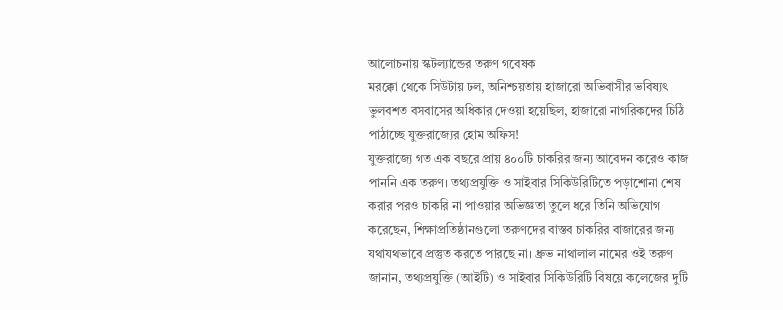আলোচনায় স্কটল্যান্ডের তরুণ গবেষক
মরক্কো থেকে সিউটায় ঢল, অনিশ্চয়তায় হাজারো অভিবাসীর ভবিষ্যৎ
ভুলবশত বসবাসের অধিকার দেওয়া হয়েছিল, হাজারো নাগরিকদের চিঠি পাঠাচ্ছে যুক্তরাজ্যের হোম অফিস!
যুক্তরাজ্যে গত এক বছরে প্রায় ৪০০টি চাকরির জন্য আবেদন করেও কাজ পাননি এক তরুণ। তথ্যপ্রযুক্তি ও সাইবার সিকিউরিটিতে পড়াশোনা শেষ করার পরও চাকরি না পাওয়ার অভিজ্ঞতা তুলে ধরে তিনি অভিযোগ করেছেন, শিক্ষাপ্রতিষ্ঠানগুলো তরুণদের বাস্তব চাকরির বাজারের জন্য যথাযথভাবে প্রস্তুত করতে পারছে না। ধ্রুভ নাথালাল নামের ওই তরুণ জানান, তথ্যপ্রযুক্তি (আইটি) ও সাইবার সিকিউরিটি বিষয়ে কলেজের দুটি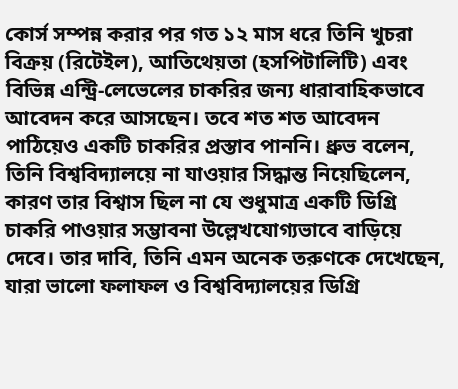কোর্স সম্পন্ন করার পর গত ১২ মাস ধরে তিনি খুচরা বিক্রয় (রিটেইল), আতিথেয়তা (হসপিটালিটি) এবং বিভিন্ন এন্ট্রি-লেভেলের চাকরির জন্য ধারাবাহিকভাবে আবেদন করে আসছেন। তবে শত শত আবেদন পাঠিয়েও একটি চাকরির প্রস্তাব পাননি। ধ্রুভ বলেন, তিনি বিশ্ববিদ্যালয়ে না যাওয়ার সিদ্ধান্ত নিয়েছিলেন, কারণ তার বিশ্বাস ছিল না যে শুধুমাত্র একটি ডিগ্রি চাকরি পাওয়ার সম্ভাবনা উল্লেখযোগ্যভাবে বাড়িয়ে দেবে। তার দাবি, তিনি এমন অনেক তরুণকে দেখেছেন, যারা ভালো ফলাফল ও বিশ্ববিদ্যালয়ের ডিগ্রি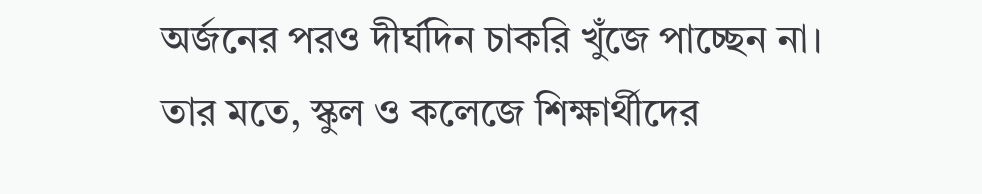অর্জনের পরও দীর্ঘদিন চাকরি খুঁজে পাচ্ছেন না। তার মতে, স্কুল ও কলেজে শিক্ষার্থীদের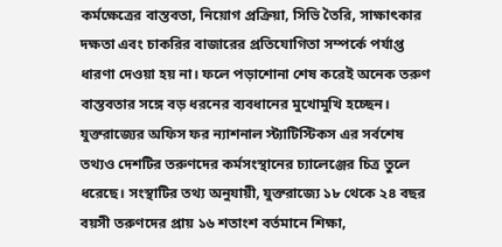কর্মক্ষেত্রের বাস্তবতা, নিয়োগ প্রক্রিয়া, সিভি তৈরি, সাক্ষাৎকার দক্ষতা এবং চাকরির বাজারের প্রতিযোগিতা সম্পর্কে পর্যাপ্ত ধারণা দেওয়া হয় না। ফলে পড়াশোনা শেষ করেই অনেক তরুণ বাস্তবতার সঙ্গে বড় ধরনের ব্যবধানের মুখোমুখি হচ্ছেন। যুক্তরাজ্যের অফিস ফর ন্যাশনাল স্ট্যাটিস্টিকস এর সর্বশেষ তথ্যও দেশটির তরুণদের কর্মসংস্থানের চ্যালেঞ্জের চিত্র তুলে ধরেছে। সংস্থাটির তথ্য অনুযায়ী, যুক্তরাজ্যে ১৮ থেকে ২৪ বছর বয়সী তরুণদের প্রায় ১৬ শতাংশ বর্তমানে শিক্ষা,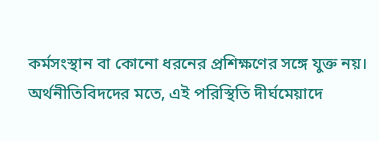কর্মসংস্থান বা কোনো ধরনের প্রশিক্ষণের সঙ্গে যুক্ত নয়। অর্থনীতিবিদদের মতে, এই পরিস্থিতি দীর্ঘমেয়াদে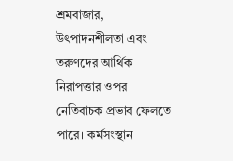শ্রমবাজার, উৎপাদনশীলতা এবং তরুণদের আর্থিক নিরাপত্তার ওপর নেতিবাচক প্রভাব ফেলতে পারে। কর্মসংস্থান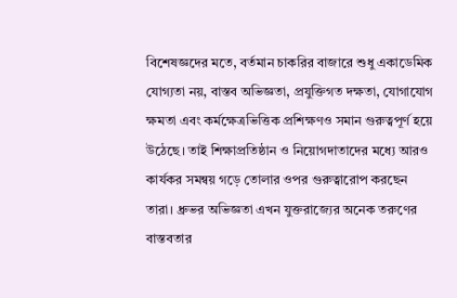বিশেষজ্ঞদের মতে, বর্তমান চাকরির বাজারে শুধু একাডেমিক যোগ্যতা নয়, বাস্তব অভিজ্ঞতা, প্রযুক্তিগত দক্ষতা, যোগাযোগ ক্ষমতা এবং কর্মক্ষেত্রভিত্তিক প্রশিক্ষণও সমান গুরুত্বপূর্ণ হয়ে উঠেছে। তাই শিক্ষাপ্রতিষ্ঠান ও নিয়োগদাতাদের মধ্যে আরও কার্যকর সমন্বয় গড়ে তোলার ওপর গুরুত্বারোপ করছেন তারা। ধ্রুভর অভিজ্ঞতা এখন যুক্তরাজ্যের অনেক তরুণের বাস্তবতার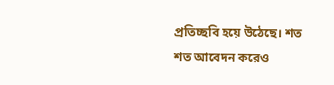প্রতিচ্ছবি হয়ে উঠেছে। শত শত আবেদন করেও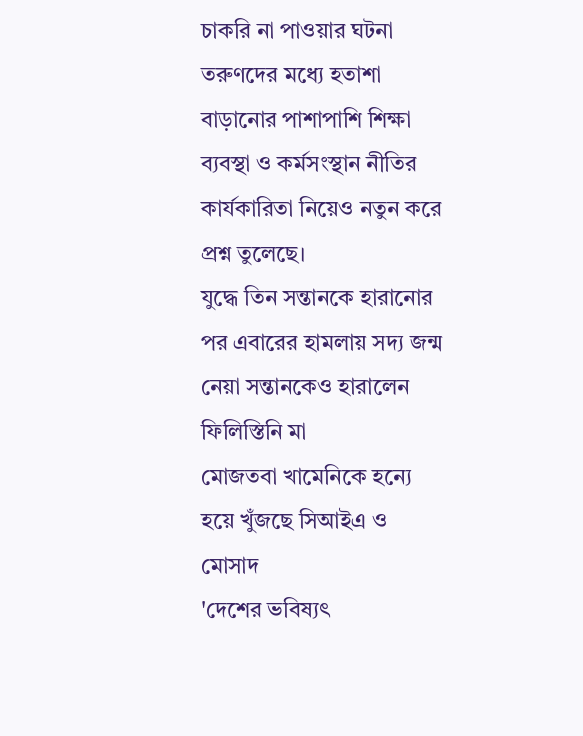চাকরি না পাওয়ার ঘটনা তরুণদের মধ্যে হতাশা বাড়ানোর পাশাপাশি শিক্ষা ব্যবস্থা ও কর্মসংস্থান নীতির কার্যকারিতা নিয়েও নতুন করে প্রশ্ন তুলেছে।
যুদ্ধে তিন সন্তানকে হারানোর পর এবারের হামলায় সদ্য জন্ম নেয়া সন্তানকেও হারালেন ফিলিস্তিনি মা
মোজতবা খামেনিকে হন্যে হয়ে খুঁজছে সিআইএ ও মোসাদ
'দেশের ভবিষ্যৎ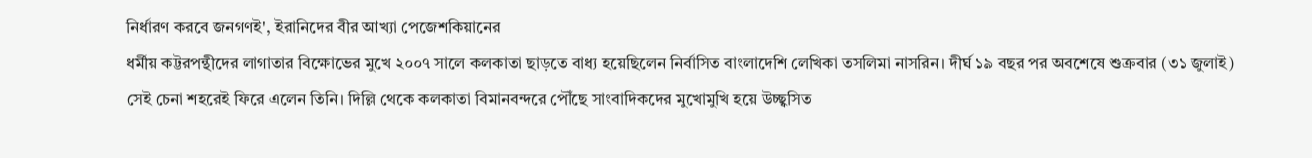নির্ধারণ করবে জনগণই', ইরানিদের বীর আখ্যা পেজেশকিয়ানের
ধর্মীয় কট্টরপন্থীদের লাগাতার বিক্ষোভের মুখে ২০০৭ সালে কলকাতা ছাড়তে বাধ্য হয়েছিলেন নির্বাসিত বাংলাদেশি লেখিকা তসলিমা নাসরিন। দীর্ঘ ১৯ বছর পর অবশেষে শুক্রবার (৩১ জুলাই) সেই চেনা শহরেই ফিরে এলেন তিনি। দিল্লি থেকে কলকাতা বিমানবন্দরে পৌঁছে সাংবাদিকদের মুখোমুখি হয়ে উচ্ছ্বসিত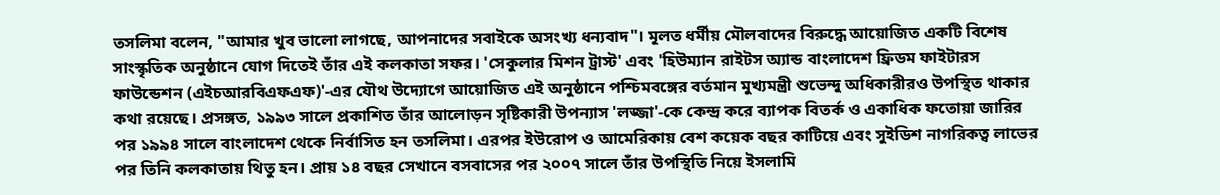তসলিমা বলেন, "আমার খুব ভালো লাগছে, আপনাদের সবাইকে অসংখ্য ধন্যবাদ"। মূলত ধর্মীয় মৌলবাদের বিরুদ্ধে আয়োজিত একটি বিশেষ সাংস্কৃতিক অনুষ্ঠানে যোগ দিতেই তাঁর এই কলকাতা সফর। 'সেকুলার মিশন ট্রাস্ট' এবং 'হিউম্যান রাইটস অ্যান্ড বাংলাদেশ ফ্রিডম ফাইটারস ফাউন্ডেশন (এইচআরবিএফএফ)'-এর যৌথ উদ্যোগে আয়োজিত এই অনুষ্ঠানে পশ্চিমবঙ্গের বর্তমান মুখ্যমন্ত্রী শুভেন্দু অধিকারীরও উপস্থিত থাকার কথা রয়েছে। প্রসঙ্গত, ১৯৯৩ সালে প্রকাশিত তাঁর আলোড়ন সৃষ্টিকারী উপন্যাস 'লজ্জা'-কে কেন্দ্র করে ব্যাপক বিতর্ক ও একাধিক ফতোয়া জারির পর ১৯৯৪ সালে বাংলাদেশ থেকে নির্বাসিত হন তসলিমা। এরপর ইউরোপ ও আমেরিকায় বেশ কয়েক বছর কাটিয়ে এবং সুইডিশ নাগরিকত্ব লাভের পর তিনি কলকাতায় থিতু হন। প্রায় ১৪ বছর সেখানে বসবাসের পর ২০০৭ সালে তাঁর উপস্থিতি নিয়ে ইসলামি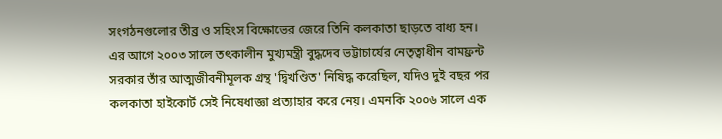সংগঠনগুলোর তীব্র ও সহিংস বিক্ষোভের জেরে তিনি কলকাতা ছাড়তে বাধ্য হন। এর আগে ২০০৩ সালে তৎকালীন মুখ্যমন্ত্রী বুদ্ধদেব ভট্টাচার্যের নেতৃত্বাধীন বামফ্রন্ট সরকার তাঁর আত্মজীবনীমূলক গ্রন্থ 'দ্বিখণ্ডিত' নিষিদ্ধ করেছিল, যদিও দুই বছর পর কলকাতা হাইকোর্ট সেই নিষেধাজ্ঞা প্রত্যাহার করে নেয়। এমনকি ২০০৬ সালে এক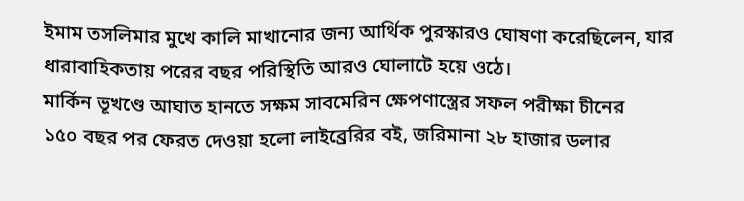ইমাম তসলিমার মুখে কালি মাখানোর জন্য আর্থিক পুরস্কারও ঘোষণা করেছিলেন, যার ধারাবাহিকতায় পরের বছর পরিস্থিতি আরও ঘোলাটে হয়ে ওঠে।
মার্কিন ভূখণ্ডে আঘাত হানতে সক্ষম সাবমেরিন ক্ষেপণাস্ত্রের সফল পরীক্ষা চীনের
১৫০ বছর পর ফেরত দেওয়া হলো লাইব্রেরির বই, জরিমানা ২৮ হাজার ডলার